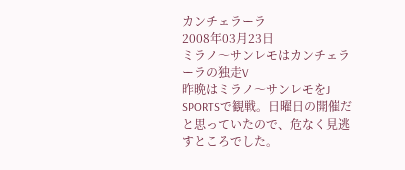カンチェラーラ
2008年03月23日
ミラノ〜サンレモはカンチェラーラの独走V
昨晩はミラノ〜サンレモをJ SPORTSで観戦。日曜日の開催だと思っていたので、危なく見逃すところでした。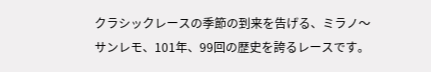クラシックレースの季節の到来を告げる、ミラノ〜サンレモ、101年、99回の歴史を誇るレースです。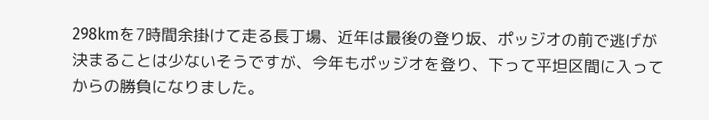298kmを7時間余掛けて走る長丁場、近年は最後の登り坂、ポッジオの前で逃げが決まることは少ないそうですが、今年もポッジオを登り、下って平坦区間に入ってからの勝負になりました。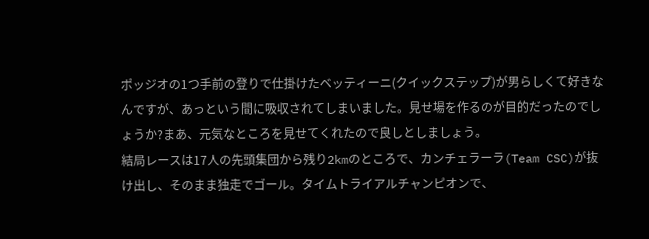ポッジオの1つ手前の登りで仕掛けたベッティーニ(クイックステップ)が男らしくて好きなんですが、あっという間に吸収されてしまいました。見せ場を作るのが目的だったのでしょうか?まあ、元気なところを見せてくれたので良しとしましょう。
結局レースは17人の先頭集団から残り2kmのところで、カンチェラーラ(Team CSC)が抜け出し、そのまま独走でゴール。タイムトライアルチャンピオンで、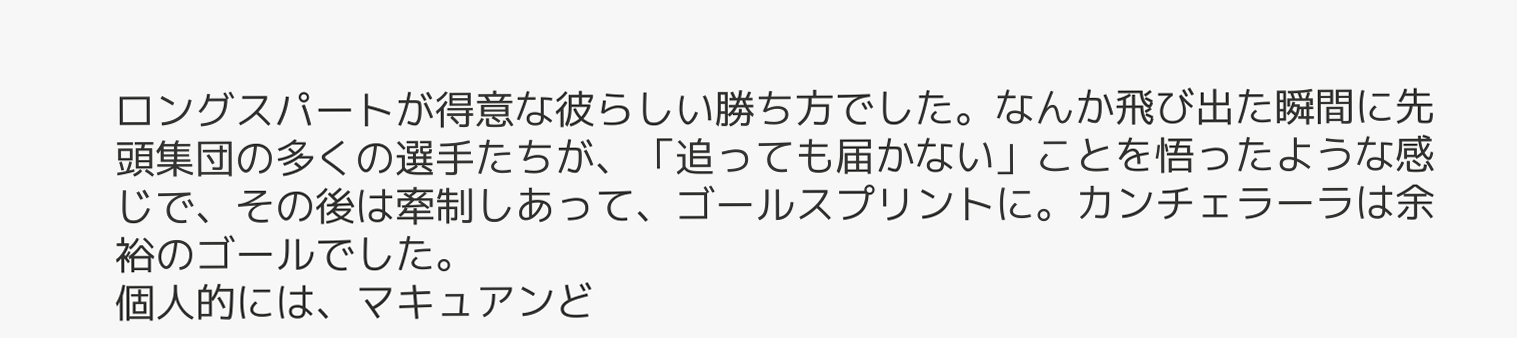ロングスパートが得意な彼らしい勝ち方でした。なんか飛び出た瞬間に先頭集団の多くの選手たちが、「追っても届かない」ことを悟ったような感じで、その後は牽制しあって、ゴールスプリントに。カンチェラーラは余裕のゴールでした。
個人的には、マキュアンど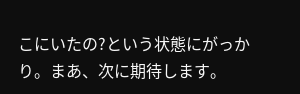こにいたの?という状態にがっかり。まあ、次に期待します。